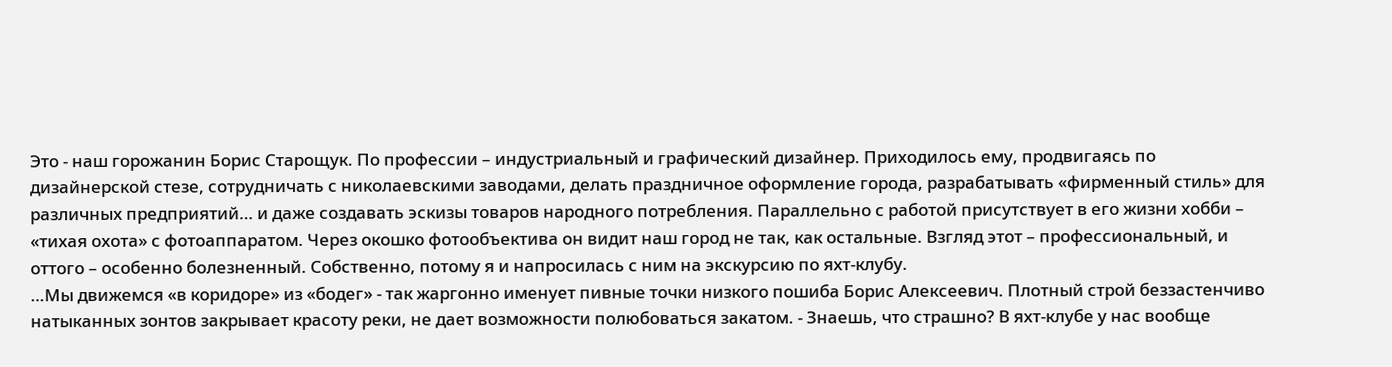Это - наш горожанин Борис Старощук. По профессии – индустриальный и графический дизайнер. Приходилось ему, продвигаясь по дизайнерской стезе, сотрудничать с николаевскими заводами, делать праздничное оформление города, разрабатывать «фирменный стиль» для различных предприятий… и даже создавать эскизы товаров народного потребления. Параллельно с работой присутствует в его жизни хобби – «тихая охота» с фотоаппаратом. Через окошко фотообъектива он видит наш город не так, как остальные. Взгляд этот – профессиональный, и оттого – особенно болезненный. Собственно, потому я и напросилась с ним на экскурсию по яхт-клубу.
…Мы движемся «в коридоре» из «бодег» - так жаргонно именует пивные точки низкого пошиба Борис Алексеевич. Плотный строй беззастенчиво натыканных зонтов закрывает красоту реки, не дает возможности полюбоваться закатом. - Знаешь, что страшно? В яхт-клубе у нас вообще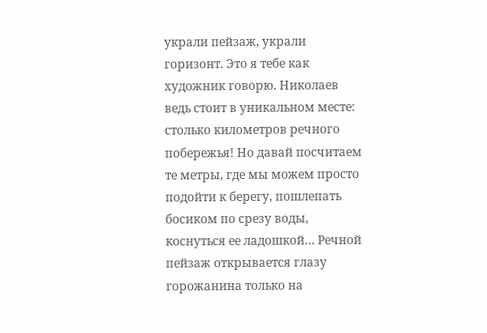украли пейзаж, украли горизонт. Это я тебе как художник говорю. Николаев ведь стоит в уникальном месте: столько километров речного побережья! Но давай посчитаем те метры, где мы можем просто подойти к берегу, пошлепать босиком по срезу воды, коснуться ее ладошкой… Речной пейзаж открывается глазу горожанина только на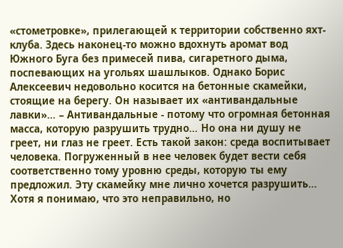«стометровке», прилегающей к территории собственно яхт-клуба. Здесь наконец-то можно вдохнуть аромат вод Южного Буга без примесей пива, сигаретного дыма, поспевающих на угольях шашлыков. Однако Борис Алексеевич недовольно косится на бетонные скамейки, стоящие на берегу. Он называет их «антивандальные лавки»… – Антивандальные - потому что огромная бетонная масса, которую разрушить трудно… Но она ни душу не греет, ни глаз не греет. Есть такой закон: среда воспитывает человека. Погруженный в нее человек будет вести себя соответственно тому уровню среды, которую ты ему предложил. Эту скамейку мне лично хочется разрушить… Хотя я понимаю, что это неправильно, но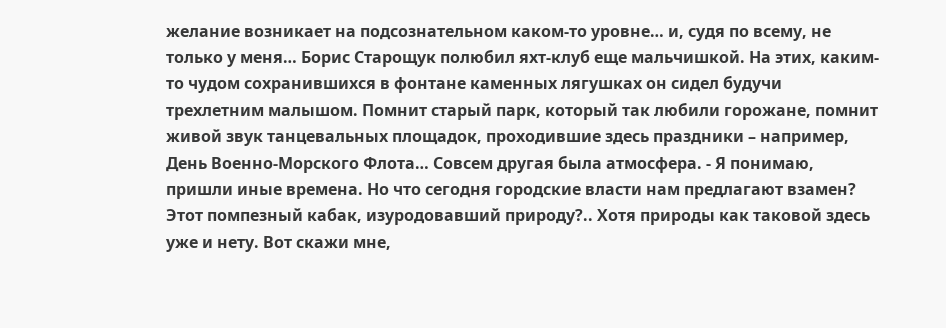желание возникает на подсознательном каком-то уровне… и, судя по всему, не только у меня… Борис Старощук полюбил яхт-клуб еще мальчишкой. На этих, каким-то чудом сохранившихся в фонтане каменных лягушках он сидел будучи трехлетним малышом. Помнит старый парк, который так любили горожане, помнит живой звук танцевальных площадок, проходившие здесь праздники – например, День Военно-Морского Флота… Совсем другая была атмосфера. - Я понимаю, пришли иные времена. Но что сегодня городские власти нам предлагают взамен? Этот помпезный кабак, изуродовавший природу?.. Хотя природы как таковой здесь уже и нету. Вот скажи мне,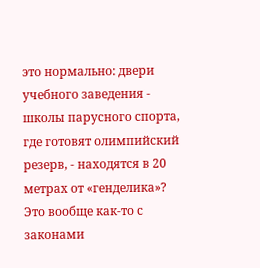это нормально: двери учебного заведения - школы парусного спорта, где готовят олимпийский резерв, - находятся в 20 метрах от «генделика»? Это вообще как-то с законами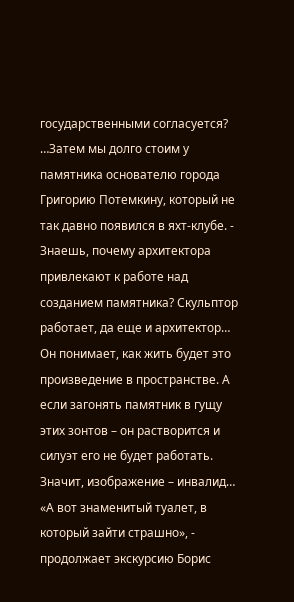государственными согласуется? …Затем мы долго стоим у памятника основателю города Григорию Потемкину, который не так давно появился в яхт-клубе. - Знаешь, почему архитектора привлекают к работе над созданием памятника? Скульптор работает, да еще и архитектор… Он понимает, как жить будет это произведение в пространстве. А если загонять памятник в гущу этих зонтов – он растворится и силуэт его не будет работать. Значит, изображение – инвалид… «А вот знаменитый туалет, в который зайти страшно», - продолжает экскурсию Борис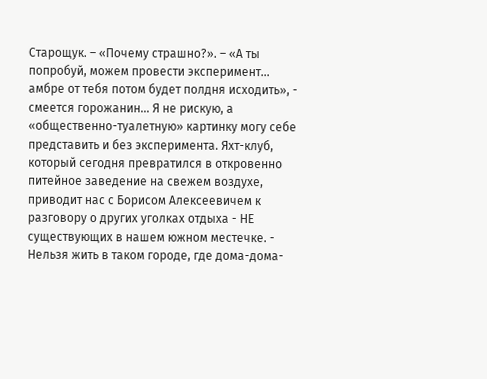Старощук. – «Почему страшно?». – «А ты попробуй, можем провести эксперимент… амбре от тебя потом будет полдня исходить», - смеется горожанин… Я не рискую, а «общественно-туалетную» картинку могу себе представить и без эксперимента. Яхт-клуб, который сегодня превратился в откровенно питейное заведение на свежем воздухе, приводит нас с Борисом Алексеевичем к разговору о других уголках отдыха - НЕ существующих в нашем южном местечке. - Нельзя жить в таком городе, где дома-дома-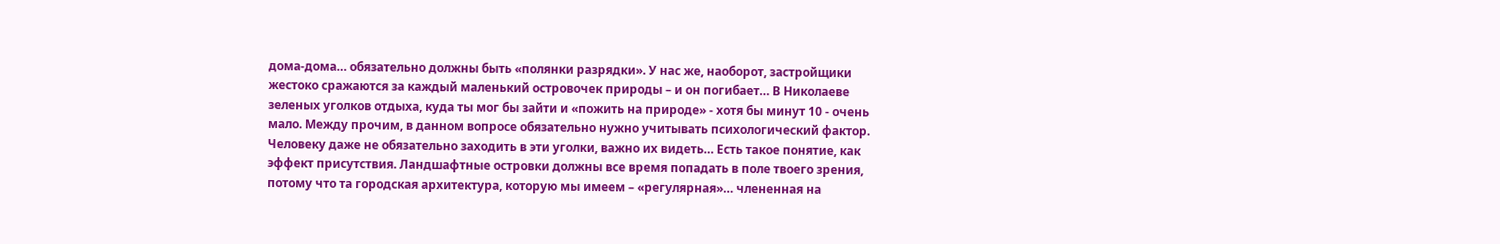дома-дома… обязательно должны быть «полянки разрядки». У нас же, наоборот, застройщики жестоко сражаются за каждый маленький островочек природы – и он погибает… В Николаеве зеленых уголков отдыха, куда ты мог бы зайти и «пожить на природе» - хотя бы минут 10 - очень мало. Между прочим, в данном вопросе обязательно нужно учитывать психологический фактор. Человеку даже не обязательно заходить в эти уголки, важно их видеть… Есть такое понятие, как эффект присутствия. Ландшафтные островки должны все время попадать в поле твоего зрения, потому что та городская архитектура, которую мы имеем – «регулярная»… члененная на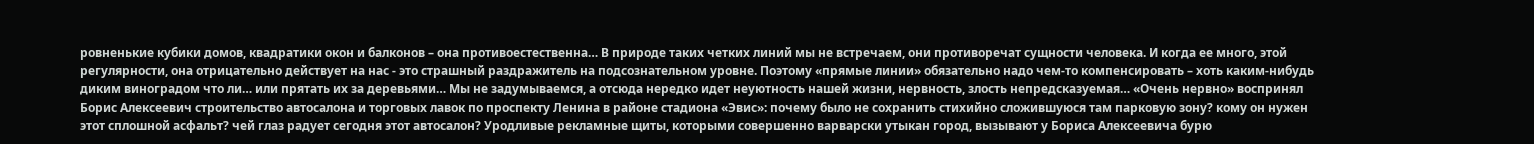ровненькие кубики домов, квадратики окон и балконов – она противоестественна… В природе таких четких линий мы не встречаем, они противоречат сущности человека. И когда ее много, этой регулярности, она отрицательно действует на нас - это страшный раздражитель на подсознательном уровне. Поэтому «прямые линии» обязательно надо чем-то компенсировать – хоть каким-нибудь диким виноградом что ли… или прятать их за деревьями… Мы не задумываемся, а отсюда нередко идет неуютность нашей жизни, нервность, злость непредсказуемая… «Очень нервно» воспринял Борис Алексеевич строительство автосалона и торговых лавок по проспекту Ленина в районе стадиона «Эвис»: почему было не сохранить стихийно сложившуюся там парковую зону? кому он нужен этот сплошной асфальт? чей глаз радует сегодня этот автосалон? Уродливые рекламные щиты, которыми совершенно варварски утыкан город, вызывают у Бориса Алексеевича бурю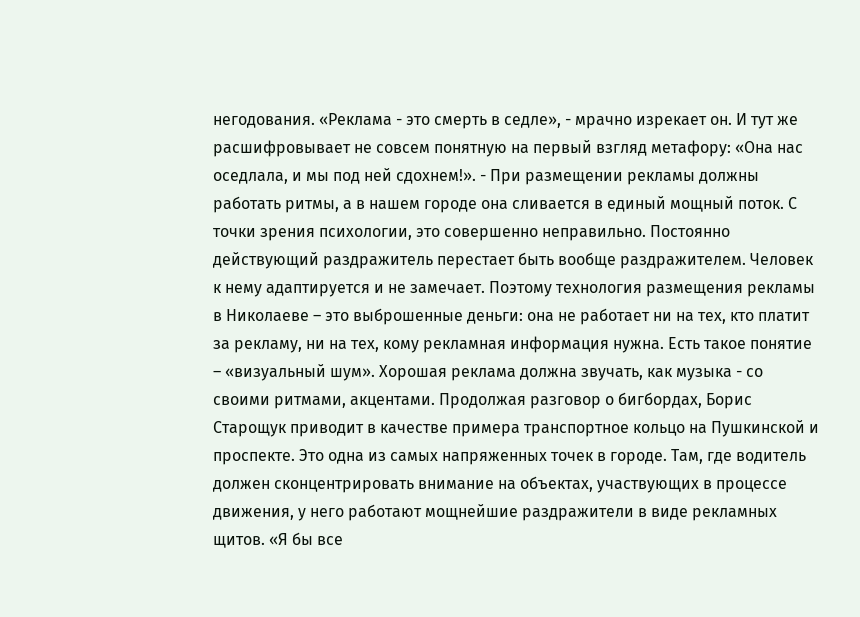негодования. «Реклама - это смерть в седле», - мрачно изрекает он. И тут же расшифровывает не совсем понятную на первый взгляд метафору: «Она нас оседлала, и мы под ней сдохнем!». - При размещении рекламы должны работать ритмы, а в нашем городе она сливается в единый мощный поток. С точки зрения психологии, это совершенно неправильно. Постоянно действующий раздражитель перестает быть вообще раздражителем. Человек к нему адаптируется и не замечает. Поэтому технология размещения рекламы в Николаеве – это выброшенные деньги: она не работает ни на тех, кто платит за рекламу, ни на тех, кому рекламная информация нужна. Есть такое понятие – «визуальный шум». Хорошая реклама должна звучать, как музыка - со своими ритмами, акцентами. Продолжая разговор о бигбордах, Борис Старощук приводит в качестве примера транспортное кольцо на Пушкинской и проспекте. Это одна из самых напряженных точек в городе. Там, где водитель должен сконцентрировать внимание на объектах, участвующих в процессе движения, у него работают мощнейшие раздражители в виде рекламных щитов. «Я бы все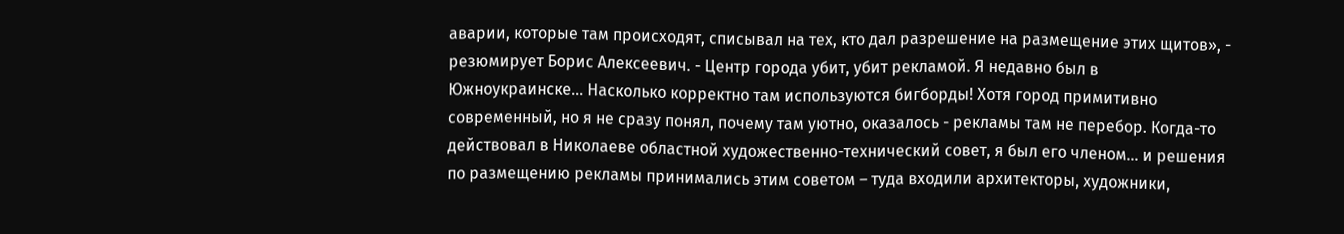аварии, которые там происходят, списывал на тех, кто дал разрешение на размещение этих щитов», - резюмирует Борис Алексеевич. - Центр города убит, убит рекламой. Я недавно был в Южноукраинске… Насколько корректно там используются бигборды! Хотя город примитивно современный, но я не сразу понял, почему там уютно, оказалось - рекламы там не перебор. Когда-то действовал в Николаеве областной художественно-технический совет, я был его членом… и решения по размещению рекламы принимались этим советом – туда входили архитекторы, художники,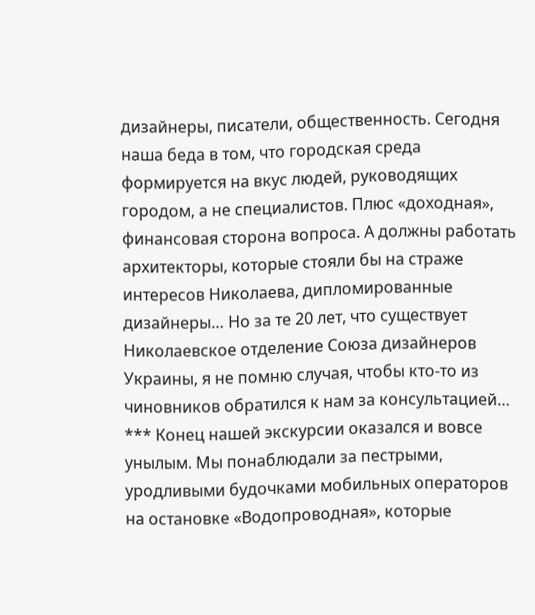дизайнеры, писатели, общественность. Сегодня наша беда в том, что городская среда формируется на вкус людей, руководящих городом, а не специалистов. Плюс «доходная», финансовая сторона вопроса. А должны работать архитекторы, которые стояли бы на страже интересов Николаева, дипломированные дизайнеры… Но за те 20 лет, что существует Николаевское отделение Союза дизайнеров Украины, я не помню случая, чтобы кто-то из чиновников обратился к нам за консультацией… *** Конец нашей экскурсии оказался и вовсе унылым. Мы понаблюдали за пестрыми, уродливыми будочками мобильных операторов на остановке «Водопроводная», которые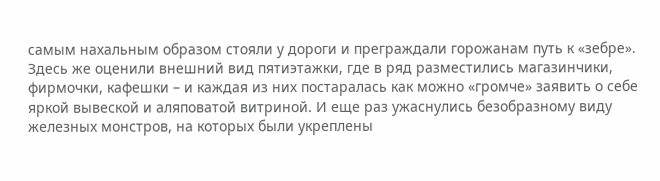самым нахальным образом стояли у дороги и преграждали горожанам путь к «зебре». Здесь же оценили внешний вид пятиэтажки, где в ряд разместились магазинчики, фирмочки, кафешки – и каждая из них постаралась как можно «громче» заявить о себе яркой вывеской и аляповатой витриной. И еще раз ужаснулись безобразному виду железных монстров, на которых были укреплены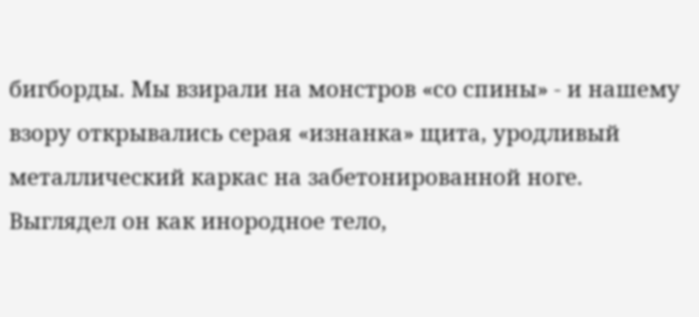бигборды. Мы взирали на монстров «со спины» - и нашему взору открывались серая «изнанка» щита, уродливый металлический каркас на забетонированной ноге. Выглядел он как инородное тело,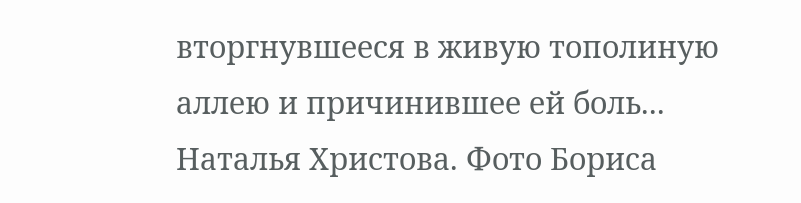вторгнувшееся в живую тополиную аллею и причинившее ей боль... Наталья Христова. Фото Бориса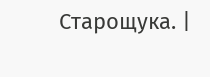Старощука. |